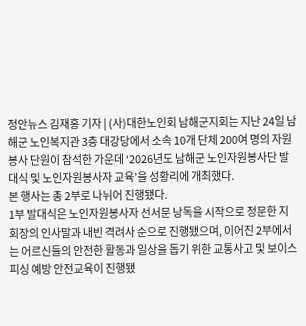정안뉴스 김재홍 기자 | (사)대한노인회 남해군지회는 지난 24일 남해군 노인복지관 3층 대강당에서 소속 10개 단체 200여 명의 자원봉사 단원이 참석한 가운데 ‘2026년도 남해군 노인자원봉사단 발대식 및 노인자원봉사자 교육’을 성황리에 개최했다.
본 행사는 총 2부로 나뉘어 진행됐다.
1부 발대식은 노인자원봉사자 선서문 낭독을 시작으로 정문한 지회장의 인사말과 내빈 격려사 순으로 진행됐으며, 이어진 2부에서는 어르신들의 안전한 활동과 일상을 돕기 위한 교통사고 및 보이스피싱 예방 안전교육이 진행됐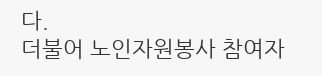다.
더불어 노인자원봉사 참여자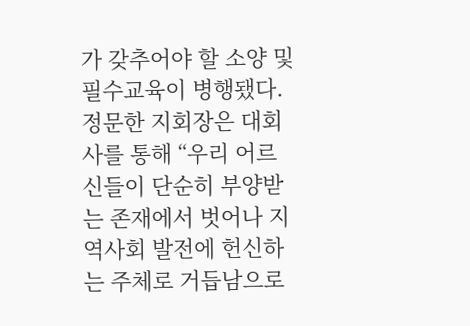가 갖추어야 할 소양 및 필수교육이 병행됐다.
정문한 지회장은 대회사를 통해 “우리 어르신들이 단순히 부양받는 존재에서 벗어나 지역사회 발전에 헌신하는 주체로 거듭남으로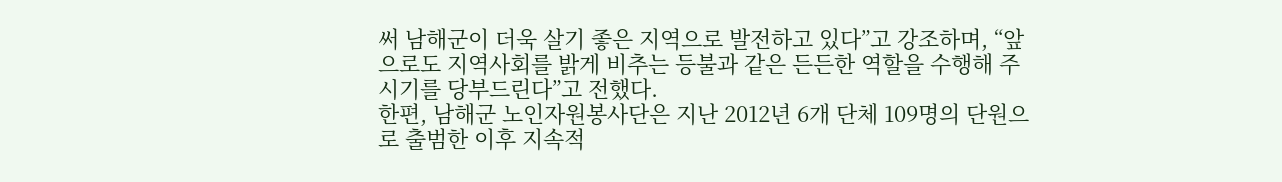써 남해군이 더욱 살기 좋은 지역으로 발전하고 있다”고 강조하며, “앞으로도 지역사회를 밝게 비추는 등불과 같은 든든한 역할을 수행해 주시기를 당부드린다”고 전했다.
한편, 남해군 노인자원봉사단은 지난 2012년 6개 단체 109명의 단원으로 출범한 이후 지속적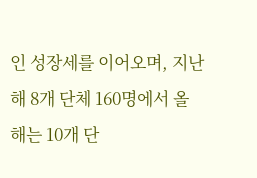인 성장세를 이어오며, 지난해 8개 단체 160명에서 올해는 10개 단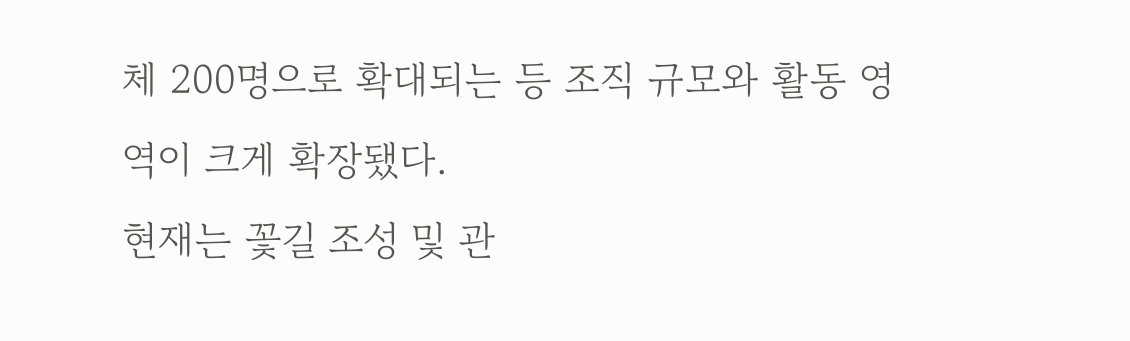체 200명으로 확대되는 등 조직 규모와 활동 영역이 크게 확장됐다.
현재는 꽃길 조성 및 관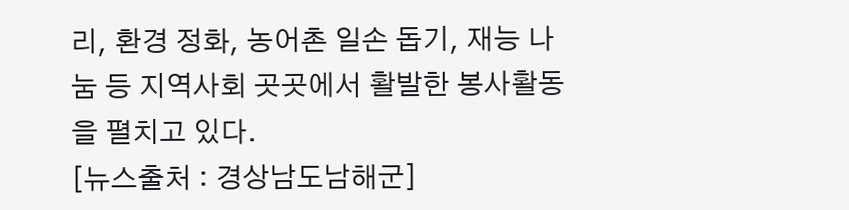리, 환경 정화, 농어촌 일손 돕기, 재능 나눔 등 지역사회 곳곳에서 활발한 봉사활동을 펼치고 있다.
[뉴스출처 : 경상남도남해군]